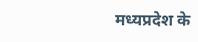मध्यप्रदेश के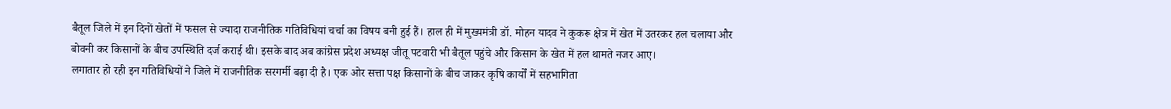बैतूल जिले में इन दिनों खेतों में फसल से ज्यादा राजनीतिक गतिविधियां चर्चा का विषय बनी हुई हैं। हाल ही में मुख्यमंत्री डॉ. मोहन यादव ने कुकरू क्षेत्र में खेत में उतरकर हल चलाया और बोवनी कर किसानों के बीच उपस्थिति दर्ज कराई थी। इसके बाद अब कांग्रेस प्रदेश अध्यक्ष जीतू पटवारी भी बैतूल पहुंचे और किसान के खेत में हल थामते नजर आए।
लगातार हो रही इन गतिविधियों ने जिले में राजनीतिक सरगर्मी बढ़ा दी है। एक ओर सत्ता पक्ष किसानों के बीच जाकर कृषि कार्यों में सहभागिता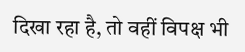दिखा रहा है, तो वहीं विपक्ष भी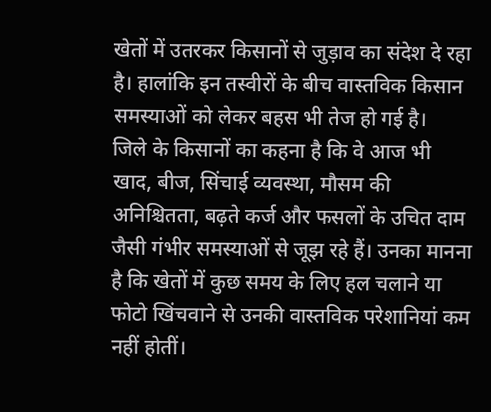खेतों में उतरकर किसानों से जुड़ाव का संदेश दे रहा है। हालांकि इन तस्वीरों के बीच वास्तविक किसान समस्याओं को लेकर बहस भी तेज हो गई है।
जिले के किसानों का कहना है कि वे आज भी खाद, बीज, सिंचाई व्यवस्था, मौसम की अनिश्चितता, बढ़ते कर्ज और फसलों के उचित दाम जैसी गंभीर समस्याओं से जूझ रहे हैं। उनका मानना है कि खेतों में कुछ समय के लिए हल चलाने या फोटो खिंचवाने से उनकी वास्तविक परेशानियां कम नहीं होतीं।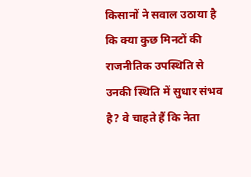किसानों ने सवाल उठाया है कि क्या कुछ मिनटों की राजनीतिक उपस्थिति से उनकी स्थिति में सुधार संभव है? वे चाहते हैं कि नेता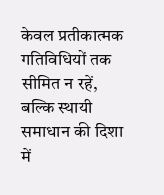केवल प्रतीकात्मक गतिविधियों तक सीमित न रहें, बल्कि स्थायी समाधान की दिशा में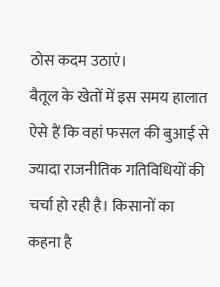ठोस कदम उठाएं।
बैतूल के खेतों में इस समय हालात ऐसे हैं कि वहां फसल की बुआई से ज्यादा राजनीतिक गतिविधियों की चर्चा हो रही है। किसानों का कहना है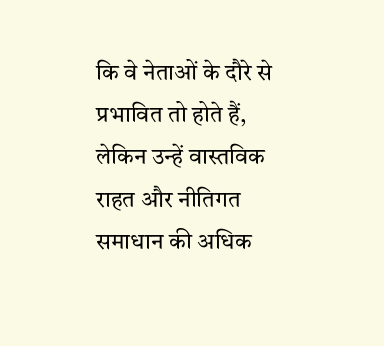कि वे नेताओं के दौरे से प्रभावित तो होते हैं, लेकिन उन्हें वास्तविक राहत और नीतिगत समाधान की अधिक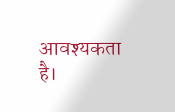आवश्यकता है।